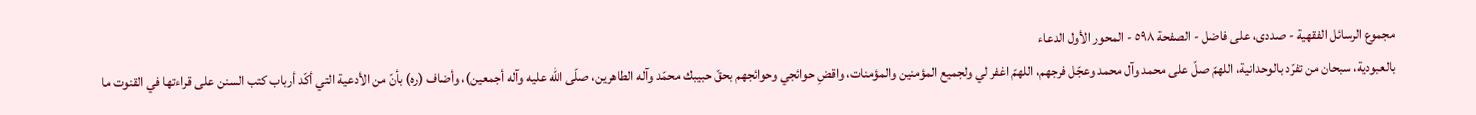مجموع الرسائل الفقهية - صددى، على فاضل - الصفحة ٥٩٨ - المحور الأول الدعاء
بالعبودية، سبحان من تفرّد بالوحدانية، اللهمّ صلّ على محمد وآل محمد وعجّل فرجهم، اللهمّ اغفر لي ولجميع المؤمنين والمؤمنات، واقضِ حوائجي وحوائجهم بحقّ حبيبك محمّد وآله الطاهرين، صلّى الله عليه وآله أجمعين)، وأضاف (ره) بأنّ من الأدعية التي أكّد أرباب كتب السنن على قراءتها في القنوت ما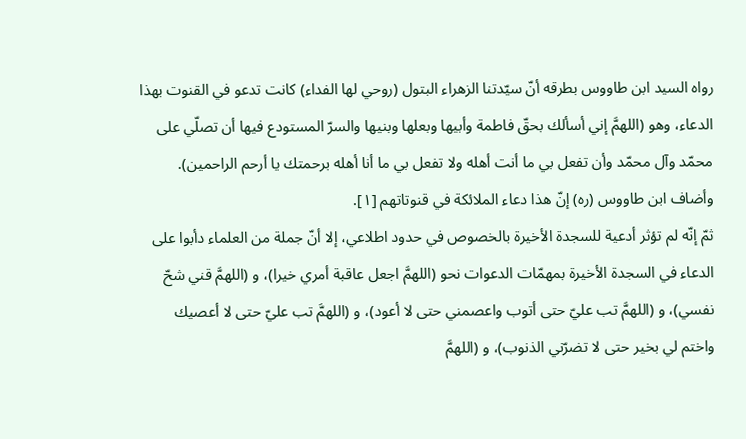رواه السيد ابن طاووس بطرقه أنّ سيّدتنا الزهراء البتول (روحي لها الفداء) كانت تدعو في القنوت بهذا الدعاء، وهو (اللهمَّ إني أسألك بحقّ فاطمة وأبيها وبعلها وبنيها والسرّ المستودع فيها أن تصلّي على محمّد وآل محمّد وأن تفعل بي ما أنت أهله ولا تفعل بي ما أنا أهله برحمتك يا أرحم الراحمين). وأضاف ابن طاووس (ره) إنّ هذا دعاء الملائكة في قنوتاتهم [١].
ثمّ إنّه لم تؤثر أدعية للسجدة الأخيرة بالخصوص في حدود اطلاعي، إلا أنّ جملة من العلماء دأبوا على الدعاء في السجدة الأخيرة بمهمّات الدعوات نحو (اللهمَّ اجعل عاقبة أمري خيرا)، و (اللهمَّ قني شحّ نفسي)، و (اللهمَّ تب عليّ حتى أتوب واعصمني حتى لا أعود)، و (اللهمَّ تب عليّ حتى لا أعصيك واختم لي بخير حتى لا تضرّني الذنوب)، و (اللهمَّ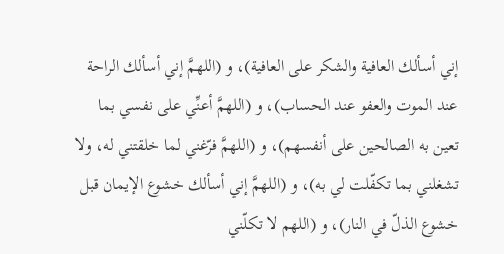إني أسألك العافية والشكر على العافية)، و (اللهمَّ إني أسألك الراحة عند الموت والعفو عند الحساب)، و (اللهمَّ أعنِّي على نفسي بما تعين به الصالحين على أنفسهم)، و (اللهمَّ فرّغني لما خلقتني له، ولا تشغلني بما تكفّلت لي به)، و (اللهمَّ إني أسألك خشوع الإيمان قبل خشوع الذلّ في النار)، و (اللهم لا تكلّني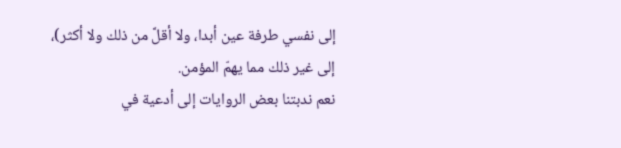إلى نفسي طرفة عين أبدا، ولا أقلَّ من ذلك ولا أكثر)، إلى غير ذلك مما يهمّ المؤمن.
نعم ندبتنا بعض الروايات إلى أدعية في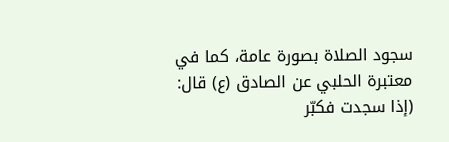سجود الصلاة بصورة عامة، كما في معتبرة الحلبي عن الصادق (ع) قال: (إذا سجدت فكبّر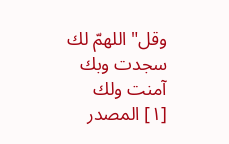وقل" اللهمّ لك سجدت وبك آمنت ولك
[١] المصدر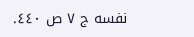نفسه ج ٧ ص ٤٤٠.